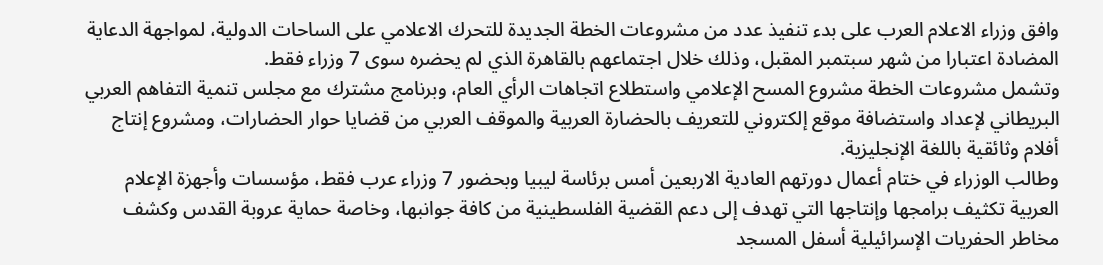وافق وزراء الاعلام العرب على بدء تنفيذ عدد من مشروعات الخطة الجديدة للتحرك الاعلامي على الساحات الدولية، لمواجهة الدعاية المضادة اعتبارا من شهر سبتمبر المقبل، وذلك خلال اجتماعهم بالقاهرة الذي لم يحضره سوى 7 وزراء فقط.
وتشمل مشروعات الخطة مشروع المسح الإعلامي واستطلاع اتجاهات الرأي العام، وبرنامج مشترك مع مجلس تنمية التفاهم العربي البريطاني لإعداد واستضافة موقع إلكتروني للتعريف بالحضارة العربية والموقف العربي من قضايا حوار الحضارات، ومشروع إنتاج أفلام وثائقية باللغة الإنجليزية.
وطالب الوزراء في ختام أعمال دورتهم العادية الاربعين أمس برئاسة ليبيا وبحضور 7 وزراء عرب فقط، مؤسسات وأجهزة الإعلام العربية تكثيف برامجها وإنتاجها التي تهدف إلى دعم القضية الفلسطينية من كافة جوانبها، وخاصة حماية عروبة القدس وكشف مخاطر الحفريات الإسرائيلية أسفل المسجد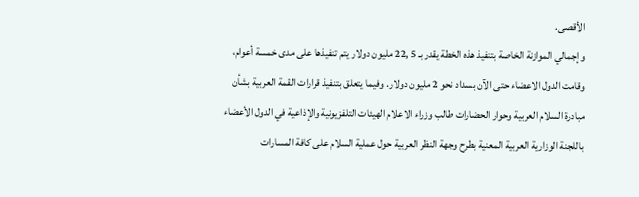الأقصى.
وإجمالي الموازنة الخاصة بتنفيذ هذه الخطة يقدر بـ 5 ,22 مليون دولار يتم تنفيذها على مدى خمسة أعوام، وقامت الدول الاعضاء حتى الآن بسداد نحو 2 مليون دولار. وفيما يتعلق بتنفيذ قرارات القمة العربية بشأن مبادرة السلام العربية وحوار الحضارات طالب وزراء الاعلام الهيئات التلفزيونية والإذاعية في الدول الأعضاء باللجنة الوزارية العربية المعنية بطرح وجهة النظر العربية حول عملية السلام على كافة المسارات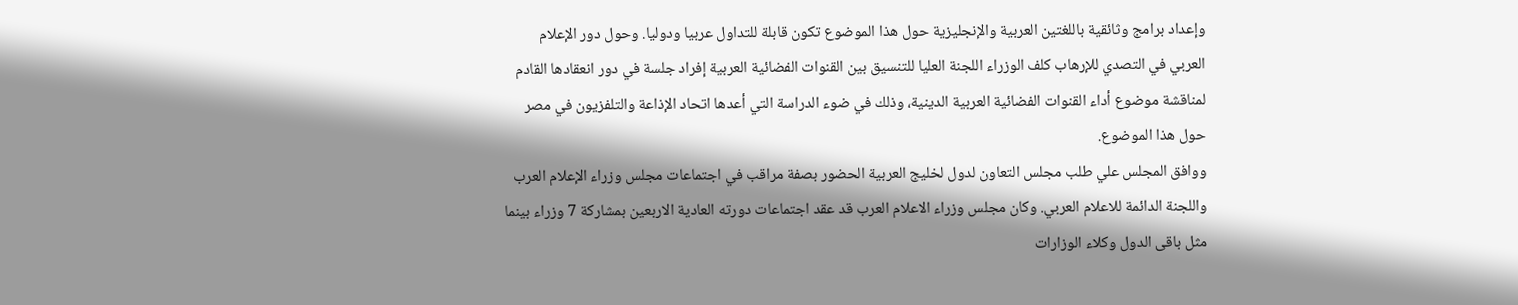وإعداد برامج وثائقية باللغتين العربية والإنجليزية حول هذا الموضوع تكون قابلة للتداول عربيا ودوليا. وحول دور الإعلام العربي في التصدي للإرهاب كلف الوزراء اللجنة العليا للتنسيق بين القنوات الفضائية العربية إفراد جلسة في دور انعقادها القادم لمناقشة موضوع أداء القنوات الفضائية العربية الدينية، وذلك في ضوء الدراسة التي أعدها اتحاد الإذاعة والتلفزيون في مصر حول هذا الموضوع.
ووافق المجلس علي طلب مجلس التعاون لدول لخليج العربية الحضور بصفة مراقب في اجتماعات مجلس وزراء الإعلام العرب واللجنة الدائمة للاعلام العربي. وكان مجلس وزراء الاعلام العرب قد عقد اجتماعات دورته العادية الاربعين بمشاركة 7 وزراء بينما مثل باقى الدول وكلاء الوزارات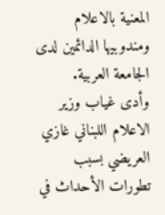المعنية بالاعلام ومندوبيها الدائمين لدى الجامعة العربية.
وأدى غياب وزير الاعلام اللبناني غازي العريضي بسبب تطورات الأحداث في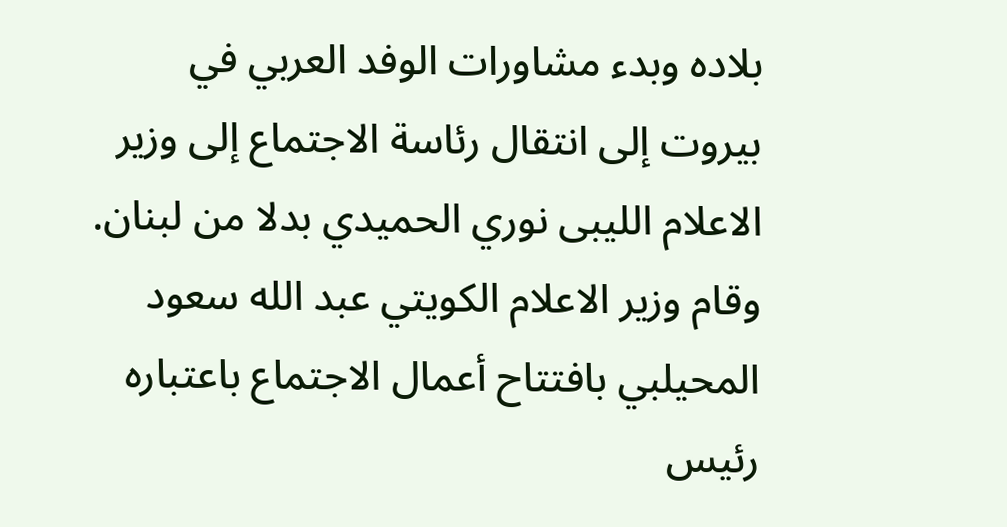بلاده وبدء مشاورات الوفد العربي في بيروت إلى انتقال رئاسة الاجتماع إلى وزير الاعلام الليبى نوري الحميدي بدلا من لبنان.
وقام وزير الاعلام الكويتي عبد الله سعود المحيلبي بافتتاح أعمال الاجتماع باعتباره رئيس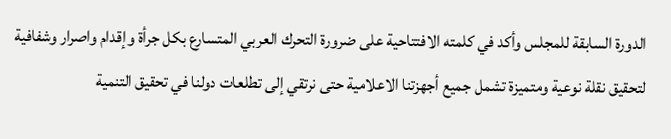الدورة السابقة للمجلس وأكد في كلمته الافتتاحية على ضرورة التحرك العربي المتسارع بكل جرأة وإقدام واصرار وشفافية لتحقيق نقلة نوعية ومتميزة تشمل جميع أجهزتنا الاعلامية حتى نرتقي إلى تطلعات دولنا في تحقيق التنمية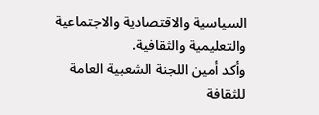السياسية والاقتصادية والاجتماعية والتعليمية والثقافية.
وأكد أمين اللجنة الشعبية العامة للثقافة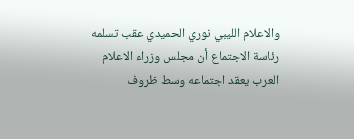والاعلام الليبي نوري الحميدي عقب تسلمه رئاسة الاجتماع أن مجلس وزراء الاعلام العرب يعقد اجتماعه وسط ظروف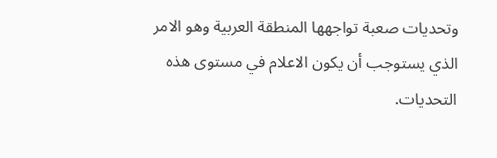وتحديات صعبة تواجهها المنطقة العربية وهو الامر الذي يستوجب أن يكون الاعلام في مستوى هذه التحديات.